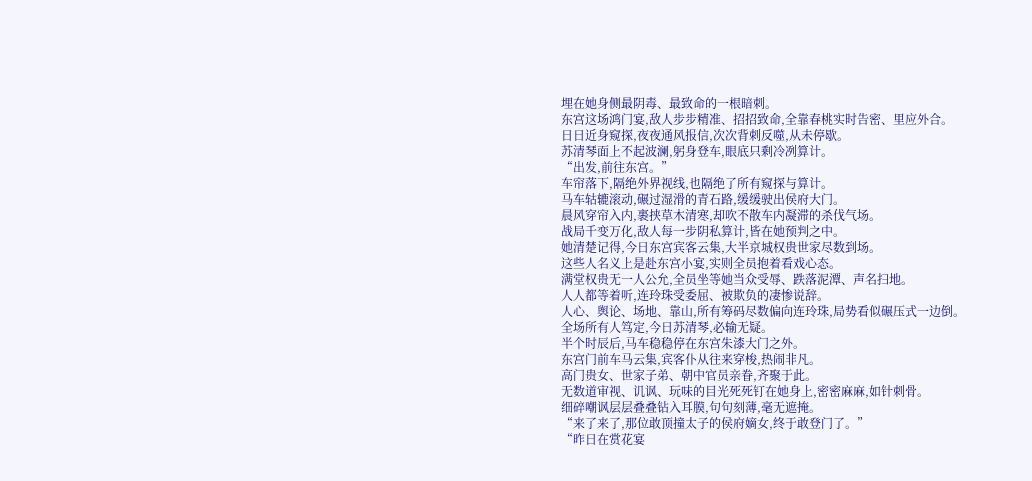埋在她身侧最阴毒、最致命的一根暗刺。
东宫这场鸿门宴,敌人步步精准、招招致命,全靠春桃实时告密、里应外合。
日日近身窥探,夜夜通风报信,次次背刺反噬,从未停歇。
苏清琴面上不起波澜,躬身登车,眼底只剩冷冽算计。
“出发,前往东宫。”
车帘落下,隔绝外界视线,也隔绝了所有窥探与算计。
马车轱辘滚动,碾过湿滑的青石路,缓缓驶出侯府大门。
晨风穿帘入内,裹挟草木清寒,却吹不散车内凝滞的杀伐气场。
战局千变万化,敌人每一步阴私算计,皆在她预判之中。
她清楚记得,今日东宫宾客云集,大半京城权贵世家尽数到场。
这些人名义上是赴东宫小宴,实则全员抱着看戏心态。
满堂权贵无一人公允,全员坐等她当众受辱、跌落泥潭、声名扫地。
人人都等着听,连玲珠受委屈、被欺负的凄惨说辞。
人心、舆论、场地、靠山,所有筹码尽数偏向连玲珠,局势看似碾压式一边倒。
全场所有人笃定,今日苏清琴,必输无疑。
半个时辰后,马车稳稳停在东宫朱漆大门之外。
东宫门前车马云集,宾客仆从往来穿梭,热闹非凡。
高门贵女、世家子弟、朝中官员亲眷,齐聚于此。
无数道审视、讥讽、玩味的目光死死钉在她身上,密密麻麻,如针刺骨。
细碎嘲讽层层叠叠钻入耳膜,句句刻薄,毫无遮掩。
“来了来了,那位敢顶撞太子的侯府嫡女,终于敢登门了。”
“昨日在赏花宴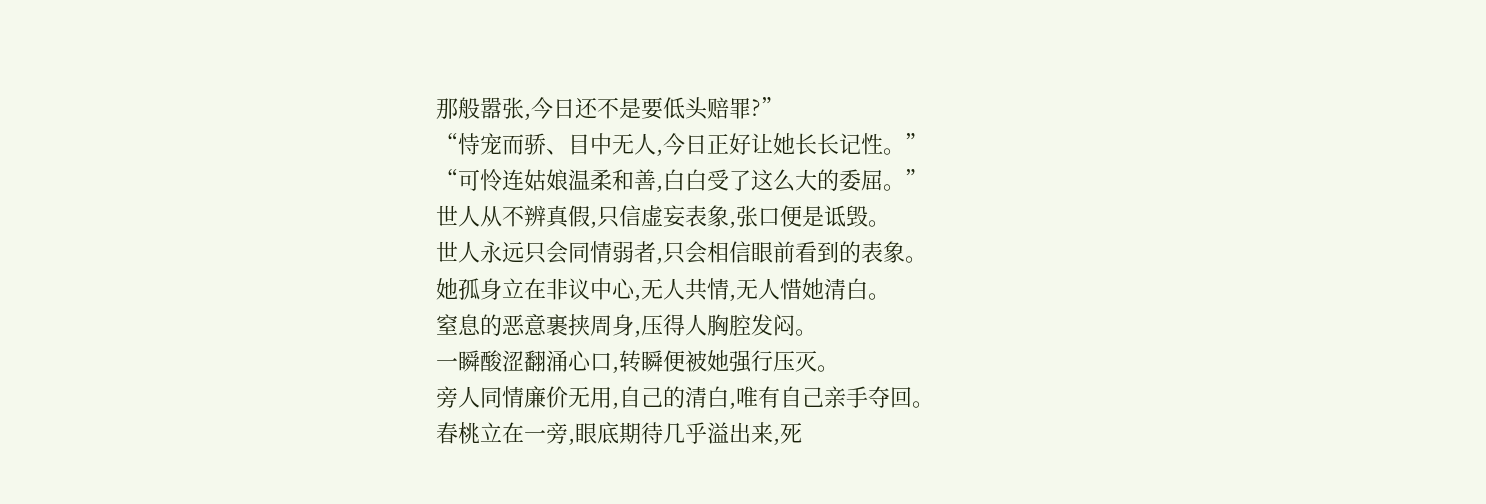那般嚣张,今日还不是要低头赔罪?”
“恃宠而骄、目中无人,今日正好让她长长记性。”
“可怜连姑娘温柔和善,白白受了这么大的委屈。”
世人从不辨真假,只信虚妄表象,张口便是诋毁。
世人永远只会同情弱者,只会相信眼前看到的表象。
她孤身立在非议中心,无人共情,无人惜她清白。
窒息的恶意裹挟周身,压得人胸腔发闷。
一瞬酸涩翻涌心口,转瞬便被她强行压灭。
旁人同情廉价无用,自己的清白,唯有自己亲手夺回。
春桃立在一旁,眼底期待几乎溢出来,死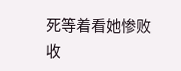死等着看她惨败收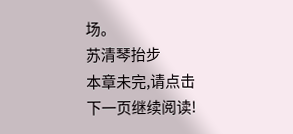场。
苏清琴抬步
本章未完,请点击下一页继续阅读!